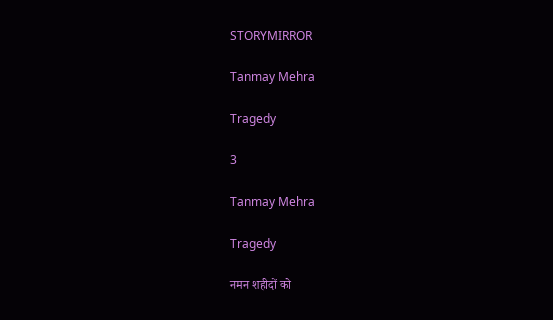STORYMIRROR

Tanmay Mehra

Tragedy

3

Tanmay Mehra

Tragedy

नमन शहीदों को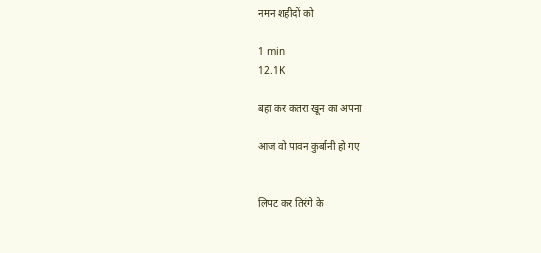नमन शहीदों को

1 min
12.1K

बहा कर कतरा खून का अपना

आज वो पावन कुर्बानी हो गए


लिपट कर तिरंगे के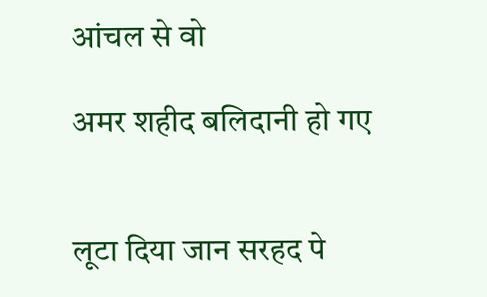आंचल से वो

अमर शहीद बलिदानी हो गए


लूटा दिया जान सरहद पे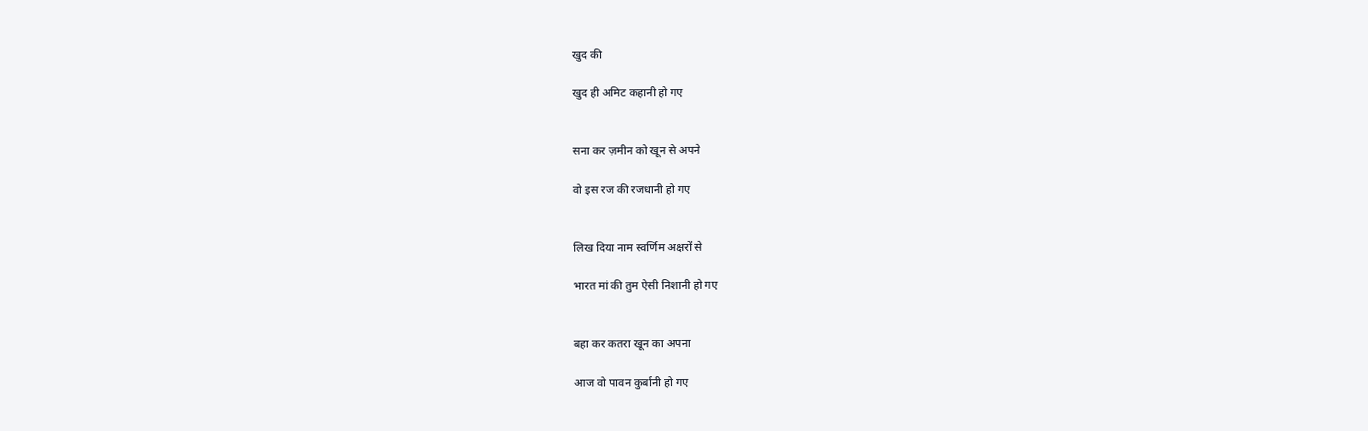खुद की

खुद ही अमिट कहानी हो गए


सना कर ज़मीन को खून से अपने

वो इस रज की रजधानी हो गए


लिख दिया नाम स्वर्णिम अक्षरों से

भारत मां की तुम ऐसी निशानी हो गए


बहा कर कतरा खून का अपना

आज वो पावन कुर्बानी हो गए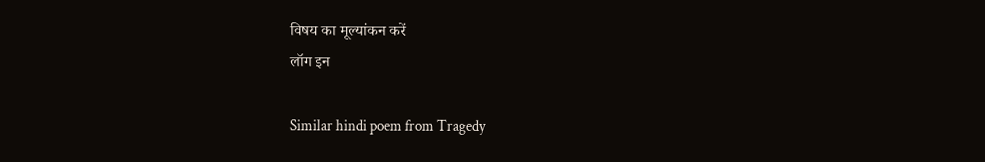विषय का मूल्यांकन करें
लॉग इन

Similar hindi poem from Tragedy